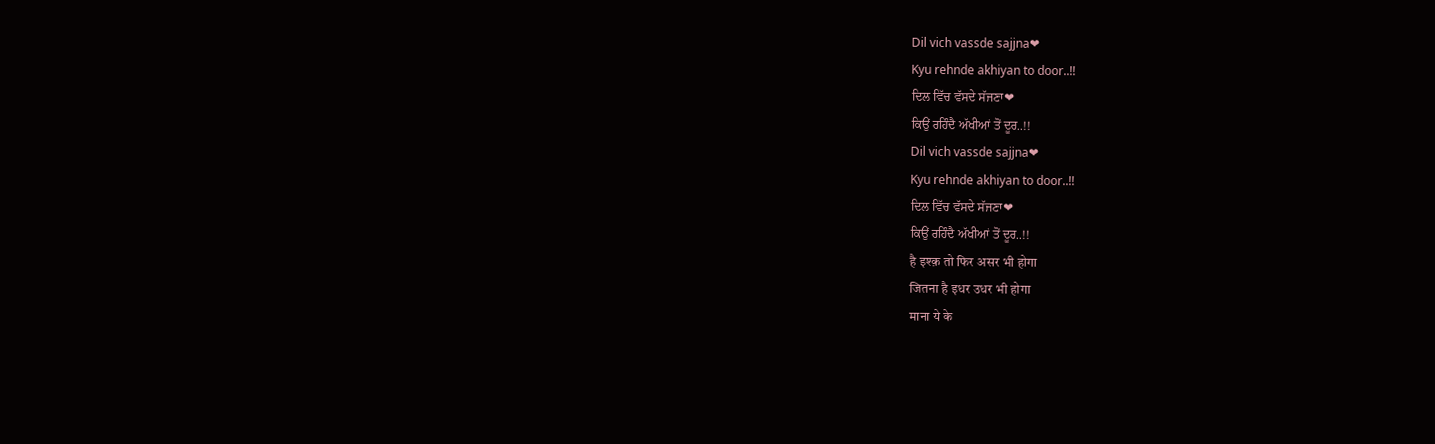Dil vich vassde sajjna❤
Kyu rehnde akhiyan to door..!!
ਦਿਲ ਵਿੱਚ ਵੱਸਦੇ ਸੱਜਣਾ❤
ਕਿਉਂ ਰਹਿੰਦੈ ਅੱਖੀਆਂ ਤੋਂ ਦੂਰ..!!
Dil vich vassde sajjna❤
Kyu rehnde akhiyan to door..!!
ਦਿਲ ਵਿੱਚ ਵੱਸਦੇ ਸੱਜਣਾ❤
ਕਿਉਂ ਰਹਿੰਦੈ ਅੱਖੀਆਂ ਤੋਂ ਦੂਰ..!!
है इश्क़ तो फिर असर भी होगा
जितना है इधर उधर भी होगा
माना ये के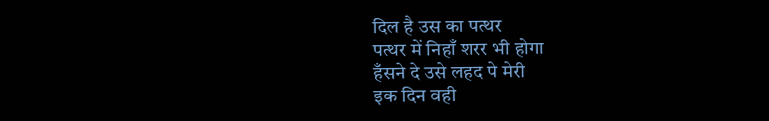दिल है उस का पत्थर
पत्थर में निहाँ शरर भी होगा
हँसने दे उसे लहद पे मेरी
इक दिन वही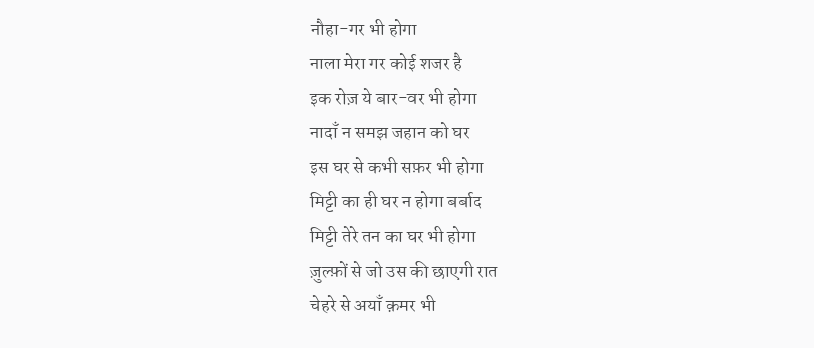नौहा-गर भी होगा
नाला मेरा गर कोई शजर है
इक रोज़ ये बार-वर भी होगा
नादाँ न समझ जहान को घर
इस घर से कभी सफ़र भी होगा
मिट्टी का ही घर न होगा बर्बाद
मिट्टी तेरे तन का घर भी होगा
ज़ुल्फ़ों से जो उस की छाएगी रात
चेहरे से अयाँ क़मर भी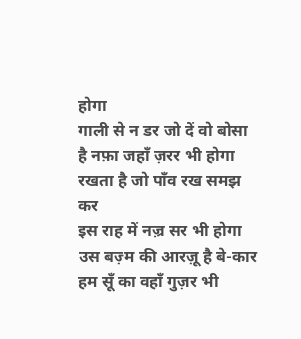होगा
गाली से न डर जो दें वो बोसा
है नफ़ा जहाँ ज़रर भी होगा
रखता है जो पाँव रख समझ कर
इस राह में नज़्र सर भी होगा
उस बज़्म की आरज़ू है बे-कार
हम सूँ का वहाँ गुज़र भी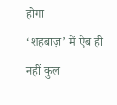होगा
‘शहबाज़’ में ऐब ही नहीं कुल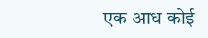एक आध कोई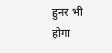हुनर भी होगा